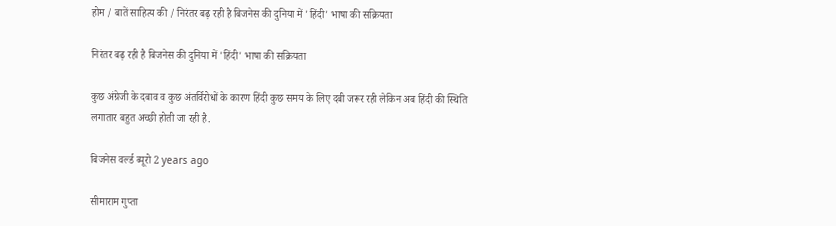होम / बातें साहित्य की / निरंतर बढ़ रही है बिजनेस की दुनिया में 'हिंदी' भाषा की सक्रियता

निरंतर बढ़ रही है बिजनेस की दुनिया में 'हिंदी' भाषा की सक्रियता

कुछ अंग्रेजी के दबाव व कुछ अंतर्विरोधों के कारण हिंदी कुछ समय के लिए दबी जरूर रही लेकिन अब हिंदी की स्थिति लगातार बहुत अच्छी होती जा रही है.

बिजनेस वर्ल्ड ब्यूरो 2 years ago

सीमाराम गुप्‍ता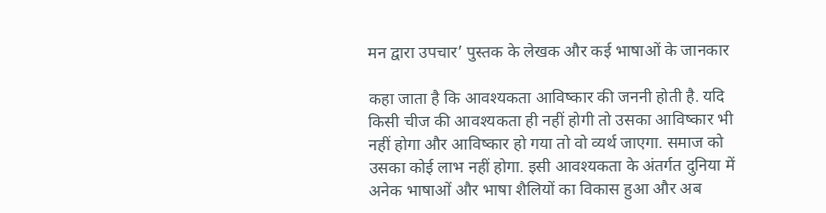मन द्वारा उपचार’ पुस्‍तक के लेखक और कई भाषाओं के जानकार

कहा जाता है कि आवश्यकता आविष्कार की जननी होती है. यदि किसी चीज की आवश्यकता ही नहीं होगी तो उसका आविष्कार भी नहीं होगा और आविष्कार हो गया तो वो व्यर्थ जाएगा. समाज को उसका कोई लाभ नहीं होगा. इसी आवश्यकता के अंतर्गत दुनिया में अनेक भाषाओं और भाषा शैलियों का विकास हुआ और अब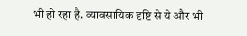भी हो रहा है. व्यावसायिक दृष्टि से ये और भी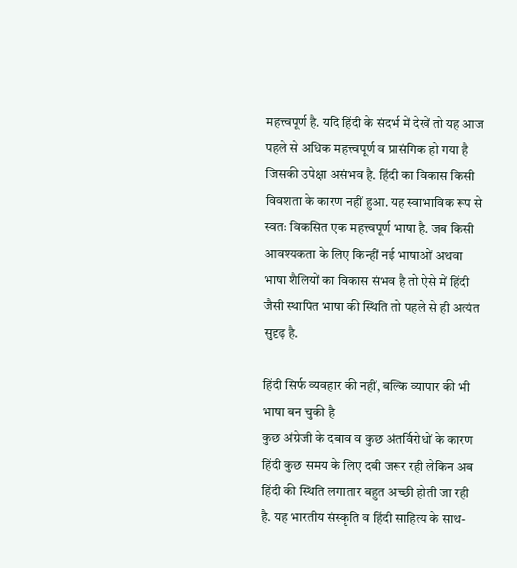महत्त्वपूर्ण है. यदि हिंदी के संदर्भ में देखें तो यह आज पहले से अधिक महत्त्वपूर्ण व प्रासंगिक हो गया है जिसकी उपेक्षा असंभव है. हिंदी का विकास किसी विवशता के कारण नहीं हुआ. यह स्वाभाविक रूप से स्वतः विकसित एक महत्त्वपूर्ण भाषा है. जब किसी आवश्यकता के लिए किन्हीं नई भाषाओं अथवा भाषा शैलियों का विकास संभव है तो ऐसे में हिंदी जैसी स्थापित भाषा की स्थिति तो पहले से ही अत्यंत सुदृढ़ है.

हिंदी सिर्फ व्‍यवहार की नहीं, बल्कि व्‍यापार की भी भाषा बन चुकी है
कुछ अंग्रेजी के दबाव व कुछ अंतर्विरोधों के कारण हिंदी कुछ समय के लिए दबी जरूर रही लेकिन अब हिंदी की स्थिति लगातार बहुत अच्छी होती जा रही है. यह भारतीय संस्कृति व हिंदी साहित्य के साथ-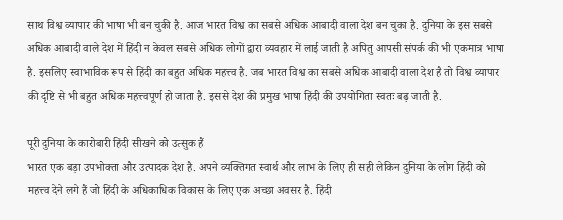साथ विश्व व्यापार की भाषा भी बन चुकी है. आज भारत विश्व का सबसे अधिक आबादी वाला देश बन चुका है. दुनिया के इस सबसे अधिक आबादी वाले देश में हिंदी न केवल सबसे अधिक लोगों द्वारा व्यवहार में लाई जाती है अपितु आपसी संपर्क की भी एकमात्र भाषा है. इसलिए स्वाभाविक रूप से हिंदी का बहुत अधिक महत्त्व है. जब भारत विश्व का सबसे अधिक आबादी वाला देश है तो विश्व व्यापार की दृष्टि से भी बहुत अधिक महत्त्वपूर्ण हो जाता है. इससे देश की प्रमुख भाषा हिंदी की उपयोगिता स्वतः बढ़ जाती है.

पूरी दुनिया के कारोबारी हिंदी सीखने को उत्‍सुक हैं
भारत एक बड़ा उपभोक्ता और उत्पादक देश है. अपने व्यक्तिगत स्वार्थ और लाभ के लिए ही सही लेकिन दुनिया के लोग हिंदी को महत्त्व देने लगे हैं जो हिंदी के अधिकाधिक विकास के लिए एक अच्छा अवसर है. हिंदी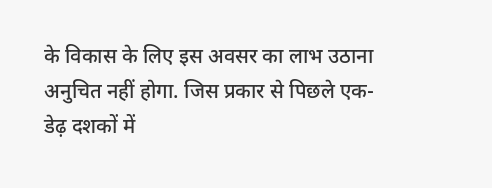के विकास के लिए इस अवसर का लाभ उठाना अनुचित नहीं होगा. जिस प्रकार से पिछले एक-डेढ़ दशकों में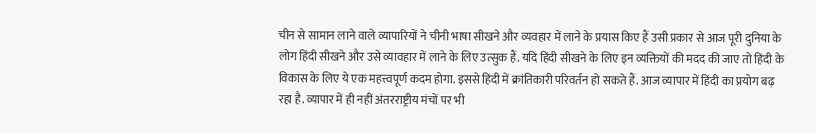चीन से सामान लाने वाले व्यापारियों ने चीनी भाषा सीखने और व्यवहार में लाने के प्रयास किए हैं उसी प्रकार से आज पूरी दुनिया के लोग हिंदी सीखने और उसे व्यावहार में लाने के लिए उत्सुक हैं. यदि हिंदी सीखने के लिए इन व्यक्तियों की मदद की जाए तो हिंदी के विकास के लिए ये एक महत्त्वपूर्ण कदम होगा. इससे हिंदी में क्रांतिकारी परिवर्तन हो सकते हैं. आज व्यापार में हिंदी का प्रयोग बढ़ रहा है. व्यापार में ही नहीं अंतरराष्ट्रीय मंचों पर भी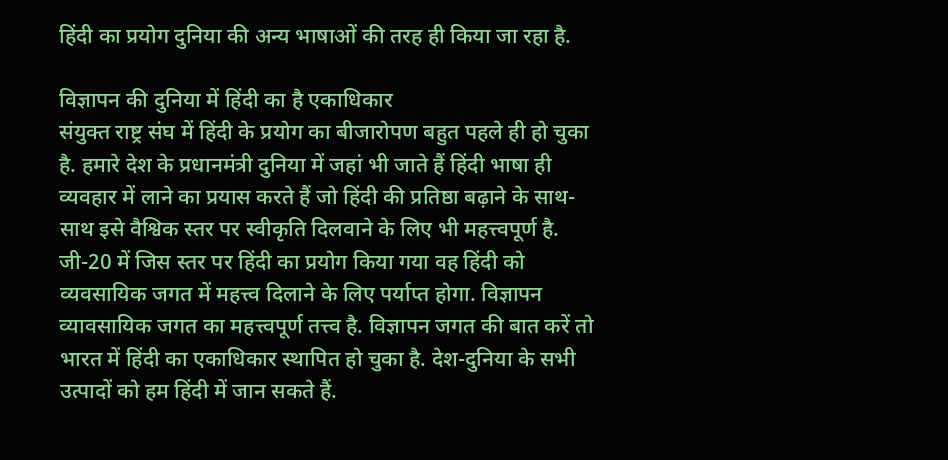हिंदी का प्रयोग दुनिया की अन्य भाषाओं की तरह ही किया जा रहा है.

विज्ञापन की दुनिया में हिंदी का है एकाधिकार
संयुक्त राष्ट्र संघ में हिंदी के प्रयोग का बीजारोपण बहुत पहले ही हो चुका है. हमारे देश के प्रधानमंत्री दुनिया में जहां भी जाते हैं हिंदी भाषा ही व्यवहार में लाने का प्रयास करते हैं जो हिंदी की प्रतिष्ठा बढ़ाने के साथ-साथ इसे वैश्विक स्तर पर स्वीकृति दिलवाने के लिए भी महत्त्वपूर्ण है. जी-20 में जिस स्तर पर हिंदी का प्रयोग किया गया वह हिंदी को व्यवसायिक जगत में महत्त्व दिलाने के लिए पर्याप्त होगा. विज्ञापन व्यावसायिक जगत का महत्त्वपूर्ण तत्त्व है. विज्ञापन जगत की बात करें तो भारत में हिंदी का एकाधिकार स्थापित हो चुका है. देश-दुनिया के सभी उत्पादों को हम हिंदी में जान सकते हैं.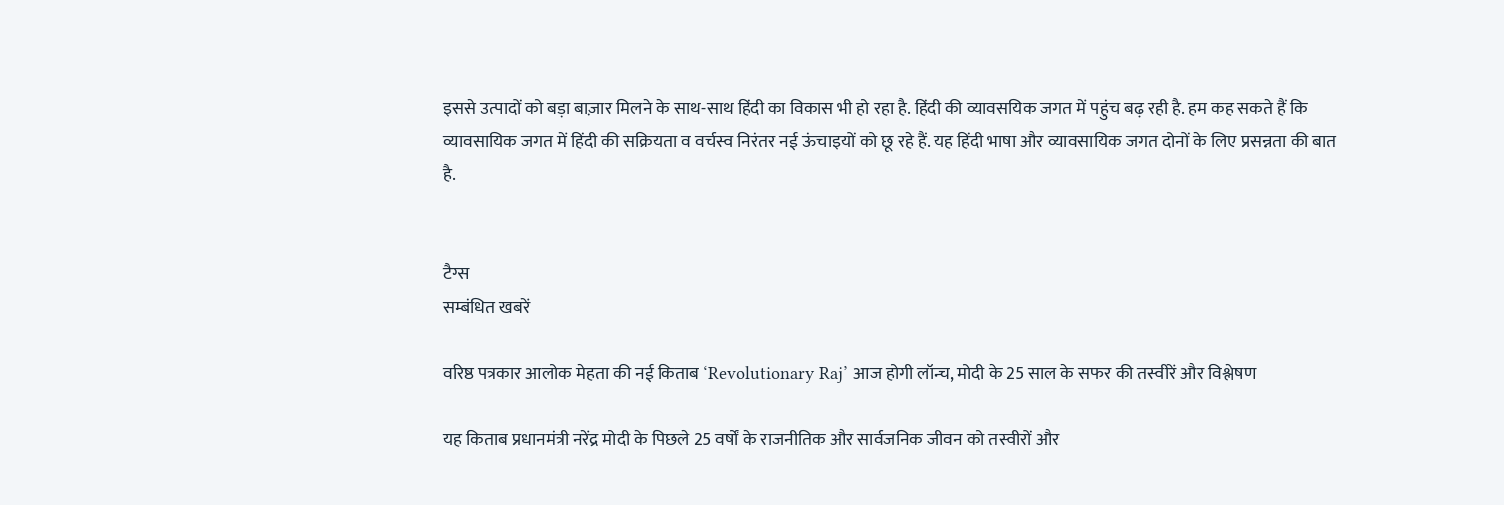इससे उत्पादों को बड़ा बाज़ार मिलने के साथ-साथ हिंदी का विकास भी हो रहा है. हिंदी की व्यावसयिक जगत में पहुंच बढ़ रही है. हम कह सकते हैं कि व्यावसायिक जगत में हिंदी की सक्रियता व वर्चस्व निरंतर नई ऊंचाइयों को छू रहे हैं. यह हिंदी भाषा और व्यावसायिक जगत दोनों के लिए प्रसन्नता की बात है.


टैग्स
सम्बंधित खबरें

वरिष्ठ पत्रकार आलोक मेहता की नई किताब ‘Revolutionary Raj’ आज होगी लॉन्च, मोदी के 25 साल के सफर की तस्वीरें और विश्लेषण

यह किताब प्रधानमंत्री नरेंद्र मोदी के पिछले 25 वर्षों के राजनीतिक और सार्वजनिक जीवन को तस्वीरों और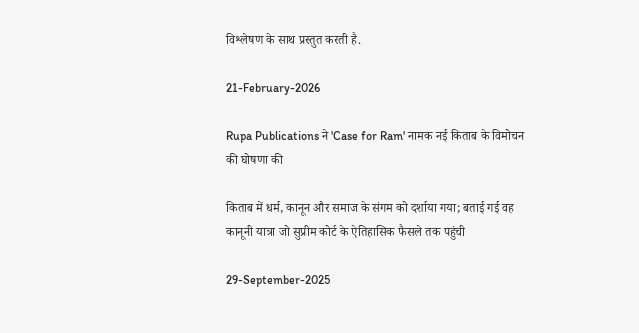विश्लेषण के साथ प्रस्तुत करती है.

21-February-2026

Rupa Publications ने 'Case for Ram' नामक नई किताब के विमोचन की घोषणा की

किताब में धर्म, कानून और समाज के संगम को दर्शाया गया; बताई गई वह कानूनी यात्रा जो सुप्रीम कोर्ट के ऐतिहासिक फैसले तक पहुंची

29-September-2025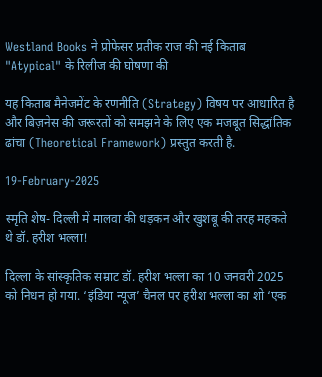Westland Books ने प्रोफेसर प्रतीक राज की नई किताब "Atypical" के रिलीज की घोषणा की

यह किताब मैनेजमेंट के रणनीति (Strategy) विषय पर आधारित है और बिज़नेस की जरूरतों को समझने के लिए एक मजबूत सिद्धांतिक ढांचा (Theoretical Framework) प्रस्तुत करती है.

19-February-2025

स्मृति शेष- दिल्ली में मालवा की धड़कन और खुशबू की तरह महकते थे डॉ. हरीश भल्ला!

दिल्ला के सांस्कृतिक सम्राट डॉ. हरीश भल्ला का 10 जनवरी 2025 को निधन हो गया. ‘इंडिया न्यूज’ चैनल पर हरीश भल्ला का शो ‘एक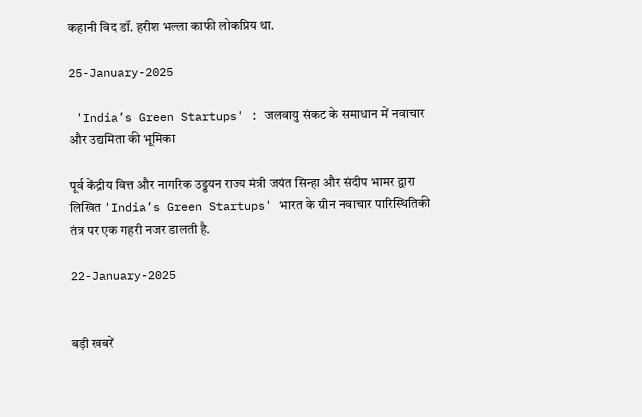कहानी विद डॉ. हरीश भल्ला काफी लोकप्रिय था.

25-January-2025

 'India’s Green Startups' : जलवायु संकट के समाधान में नवाचार और उद्यमिता की भूमिका

पूर्व केंद्रीय वित्त और नागरिक उड्डयन राज्य मंत्री जयंत सिन्हा और संदीप भामर द्वारा लिखित 'India’s Green Startups' भारत के ग्रीन नवाचार पारिस्थितिकी तंत्र पर एक गहरी नजर डालती है.

22-January-2025


बड़ी खबरें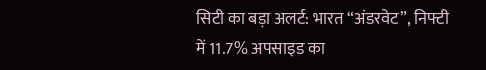सिटी का बड़ा अलर्ट: भारत “अंडरवेट”, निफ्टी में 11.7% अपसाइड का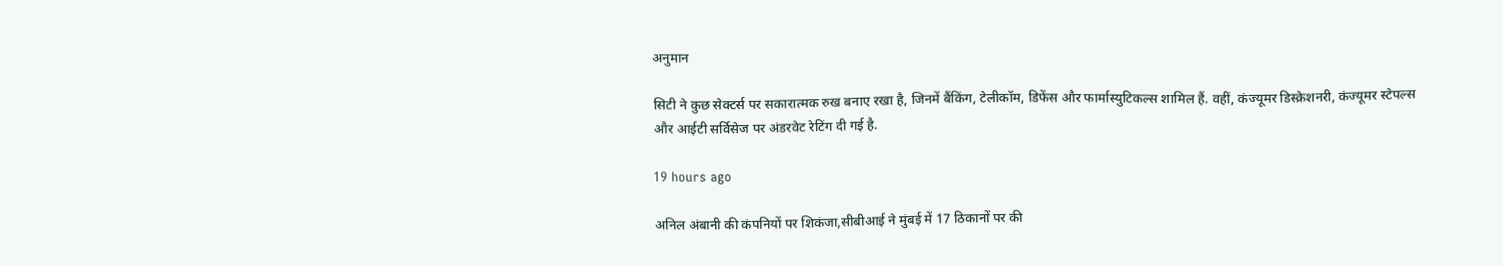अनुमान

सिटी ने कुछ सेक्टर्स पर सकारात्मक रुख बनाए रखा है, जिनमें बैंकिंग, टेलीकॉम, डिफेंस और फार्मास्युटिकल्स शामिल हैं. वहीं, कंज्यूमर डिस्क्रेशनरी, कंज्यूमर स्टेपल्स और आईटी सर्विसेज पर अंडरवेट रेटिंग दी गई है.

19 hours ago

अनिल अंबानी की कंपनियों पर शिकंजा,सीबीआई ने मुंबई में 17 ठिकानों पर की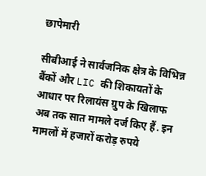छापेमारी

सीबीआई ने सार्वजनिक क्षेत्र के विभिन्न बैंकों और LIC की शिकायतों के आधार पर रिलायंस ग्रुप के खिलाफ अब तक सात मामले दर्ज किए हैं. इन मामलों में हजारों करोड़ रुपये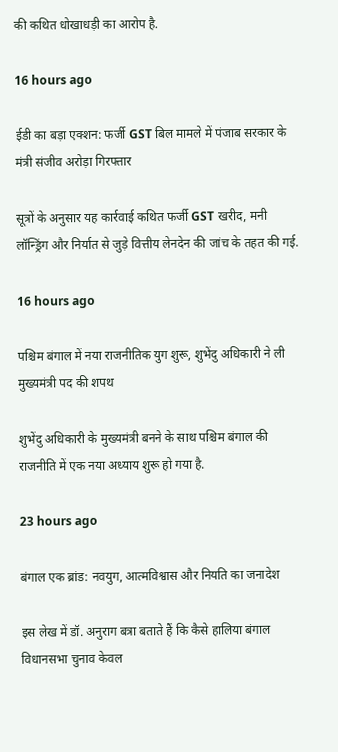की कथित धोखाधड़ी का आरोप है.

16 hours ago

ईडी का बड़ा एक्शन: फर्जी GST बिल मामले में पंजाब सरकार के मंत्री संजीव अरोड़ा गिरफ्तार

सूत्रों के अनुसार यह कार्रवाई कथित फर्जी GST खरीद, मनी लॉन्ड्रिंग और निर्यात से जुड़े वित्तीय लेनदेन की जांच के तहत की गई.

16 hours ago

पश्चिम बंगाल में नया राजनीतिक युग शुरू, शुभेंदु अधिकारी ने ली मुख्यमंत्री पद की शपथ

शुभेंदु अधिकारी के मुख्यमंत्री बनने के साथ पश्चिम बंगाल की राजनीति में एक नया अध्याय शुरू हो गया है.

23 hours ago

बंगाल एक ब्रांड: नवयुग, आत्मविश्वास और नियति का जनादेश

इस लेख में डॉ. अनुराग बत्रा बताते हैं कि कैसे हालिया बंगाल विधानसभा चुनाव केवल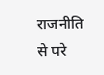राजनीति से परे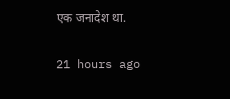एक जनादेश था.

21 hours ago